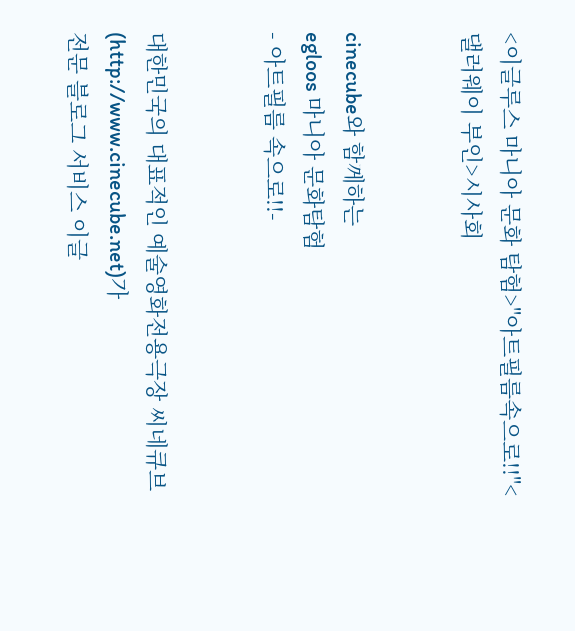<이글루스 마니아 문화 탐험>"아트필름속으로!!"<댈러웨이 부인>시사회


cinecube와 함께하는
egloos 마니아 문화탐험
- 아트필름 속으로!!-


대한민국의 대표적인 예술영화전용극장 씨네큐브(http://www.cinecube.net)가
전문 블로그 서비스 이글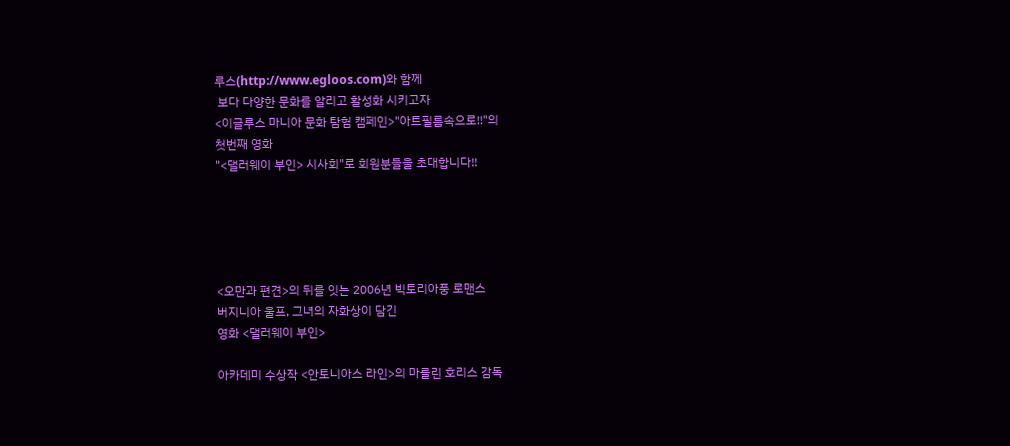루스(http://www.egloos.com)와 함께
 보다 다양한 문화를 알리고 활성화 시키고자
<이글루스 마니아 문화 탐험 캠페인>"아트필름속으로!!"의
첫번째 영화
"<댈러웨이 부인> 시사회"로 회원분들을 초대합니다!!





<오만과 편견>의 뒤를 잇는 2006년 빅토리아풍 로맨스
버지니아 울프, 그녀의 자화상이 담긴
영화 <댈러웨이 부인>

아카데미 수상작 <안토니아스 라인>의 마를린 호리스 감독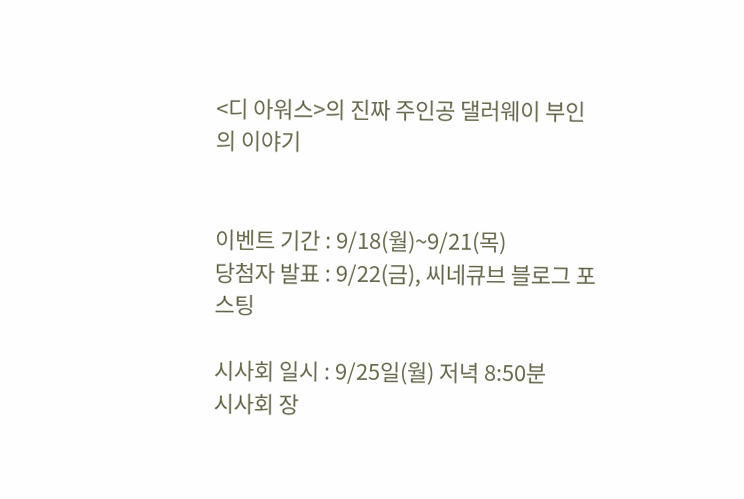<디 아워스>의 진짜 주인공 댈러웨이 부인의 이야기


이벤트 기간 : 9/18(월)~9/21(목)
당첨자 발표 : 9/22(금), 씨네큐브 블로그 포스팅

시사회 일시 : 9/25일(월) 저녁 8:50분
시사회 장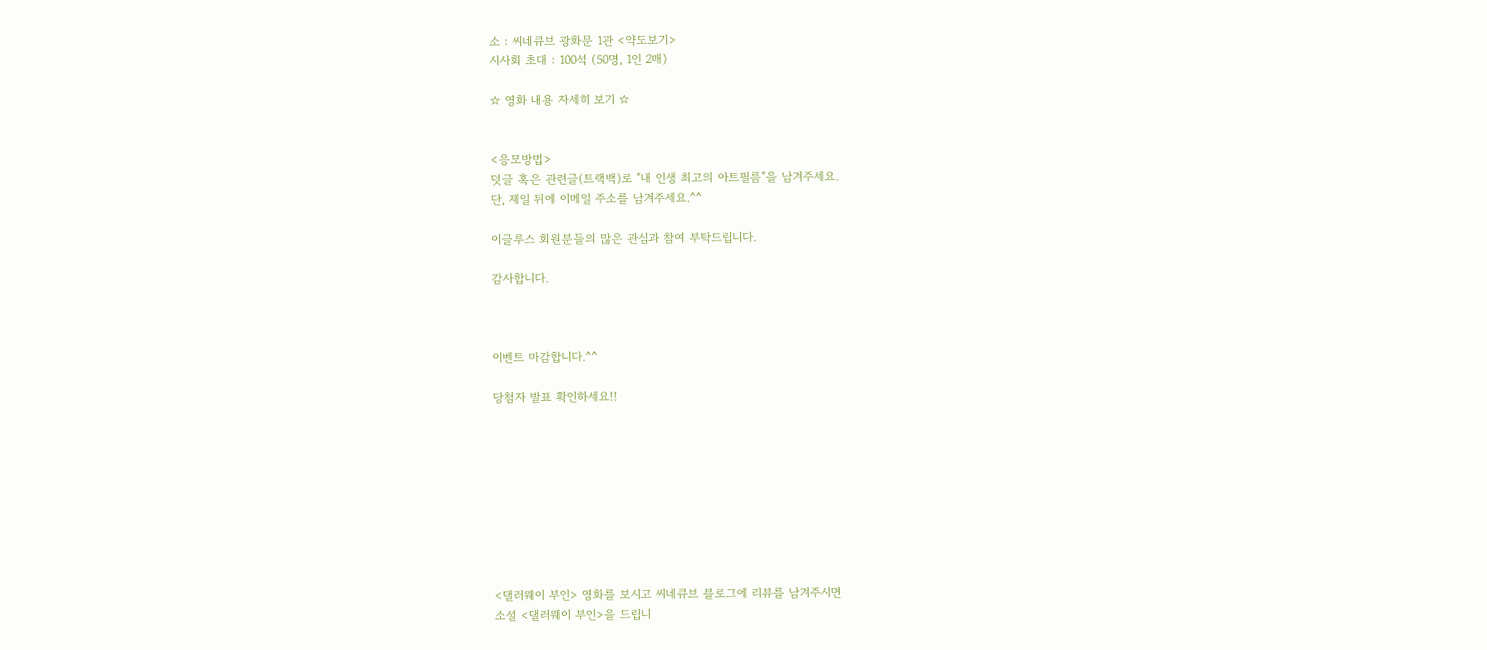소 : 씨네큐브 광화문 1관 <약도보기>
시사회 초대 : 100석 (50명, 1인 2매)

☆ 영화 내용 자세히 보기 ☆


<응모방법>
덧글 혹은 관련글(트랙백)로 "내 인생 최고의 아트필름"을 남겨주세요.
단, 제일 뒤에 이메일 주소를 남겨주세요.^^

이글루스 회원분들의 많은 관심과 참여 부탁드립니다.

감사합니다.



이벤트 마감합니다.^^

당첨자 발표 확인하세요!!









<댈러웨이 부인> 영화를 보시고 씨네큐브 블로그에 리뷰를 남겨주시면
소설 <댈러웨이 부인>을 드립니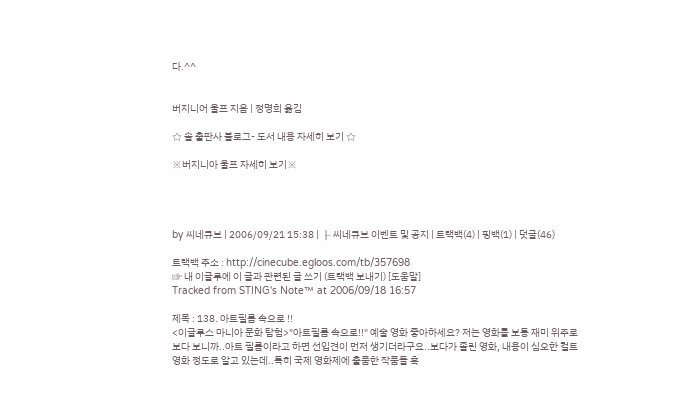다.^^


버지니어 울프 지음 | 정명희 옮김

☆ 솔 출판사 블로그- 도서 내용 자세히 보기 ☆

※버지니아 울프 자세히 보기※




by 씨네큐브 | 2006/09/21 15:38 | ┠ 씨네큐브 이벤트 및 공지 | 트랙백(4) | 핑백(1) | 덧글(46)

트랙백 주소 : http://cinecube.egloos.com/tb/357698
☞ 내 이글루에 이 글과 관련된 글 쓰기 (트랙백 보내기) [도움말]
Tracked from STING's Note™ at 2006/09/18 16:57

제목 : 138. 아트필름 속으로 !!
<이글루스 마니아 문화 탐험>"아트필름 속으로!!" 예술 영화 좋아하세요? 저는 영화를 보통 재미 위주로 보다 보니까..아트 필름이라고 하면 선입견이 먼저 생기더라구요..보다가 졸린 영화, 내용이 심오한 컬트 영화 정도로 알고 있는데..특히 국제 영화제에 출품한 작품들 혹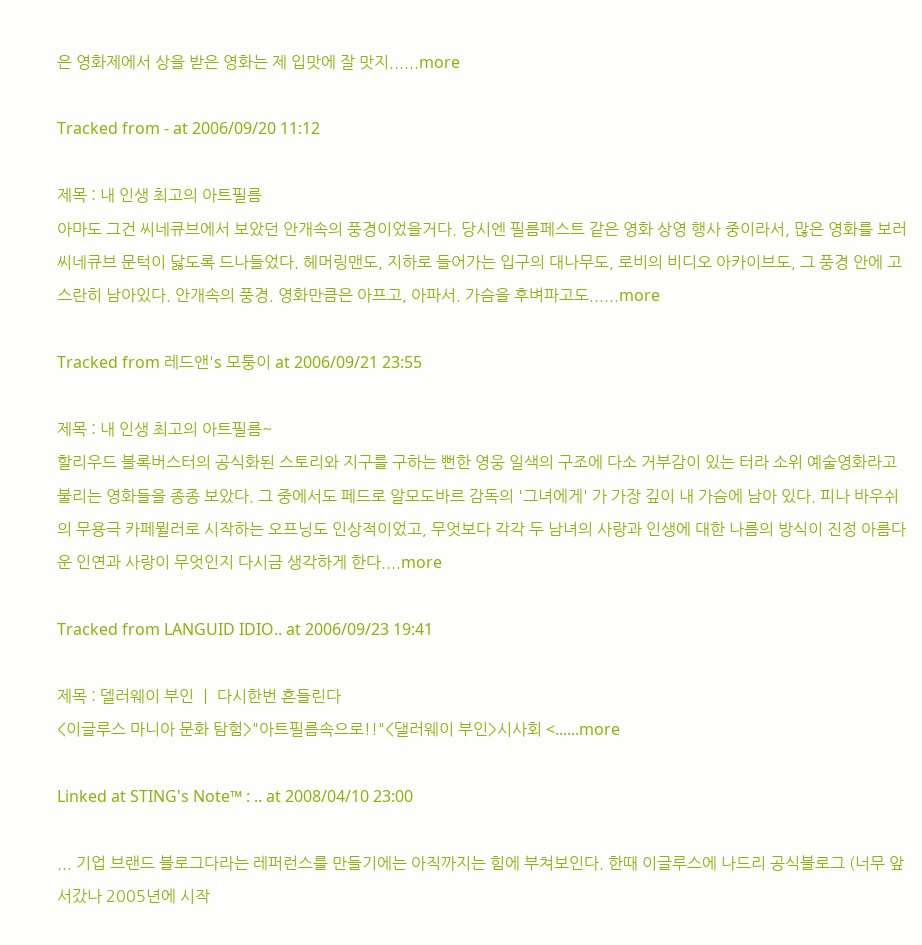은 영화제에서 상을 받은 영화는 제 입맛에 잘 맛지......more

Tracked from - at 2006/09/20 11:12

제목 : 내 인생 최고의 아트필름
아마도 그건 씨네큐브에서 보았던 안개속의 풍경이었을거다. 당시엔 필름페스트 같은 영화 상영 행사 중이라서, 많은 영화를 보러 씨네큐브 문턱이 닳도록 드나들었다. 헤머링맨도, 지하로 들어가는 입구의 대나무도, 로비의 비디오 아카이브도, 그 풍경 안에 고스란히 남아있다. 안개속의 풍경. 영화만큼은 아프고, 아파서. 가슴을 후벼파고도......more

Tracked from 레드앤's 모퉁이 at 2006/09/21 23:55

제목 : 내 인생 최고의 아트필름~
할리우드 블록버스터의 공식화된 스토리와 지구를 구하는 뻔한 영웅 일색의 구조에 다소 거부감이 있는 터라 소위 예술영화라고 불리는 영화들을 종종 보았다. 그 중에서도 페드로 알모도바르 감독의 '그녀에게' 가 가장 깊이 내 가슴에 남아 있다. 피나 바우쉬의 무용극 카페뮐러로 시작하는 오프닝도 인상적이었고, 무엇보다 각각 두 남녀의 사랑과 인생에 대한 나름의 방식이 진정 아름다운 인연과 사랑이 무엇인지 다시금 생각하게 한다....more

Tracked from LANGUID IDIO.. at 2006/09/23 19:41

제목 : 델러웨이 부인 ㅣ 다시한번 흔들린다
<이글루스 마니아 문화 탐험>"아트필름속으로!!"<댈러웨이 부인>시사회 <......more

Linked at STING's Note™ : .. at 2008/04/10 23:00

... 기업 브랜드 블로그다라는 레퍼런스를 만들기에는 아직까지는 힘에 부쳐보인다. 한때 이글루스에 나드리 공식블로그 (너무 앞서갔나 2005년에 시작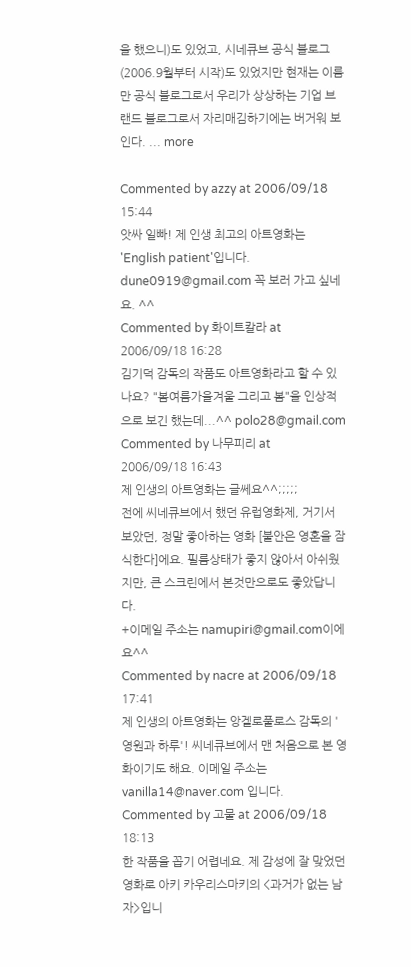을 했으니)도 있었고, 시네큐브 공식 블로그(2006.9월부터 시작)도 있었지만 현재는 이름만 공식 블로그로서 우리가 상상하는 기업 브랜드 블로그로서 자리매김하기에는 버거워 보인다. ... more

Commented by azzy at 2006/09/18 15:44
앗싸 일빠! 제 인생 최고의 아트영화는 'English patient'입니다.
dune0919@gmail.com 꼭 보러 가고 싶네요. ^^
Commented by 화이트칼라 at 2006/09/18 16:28
김기덕 감독의 작품도 아트영화라고 할 수 있나요? "봄여름가을겨울 그리고 봄"을 인상적으로 보긴 했는데...^^ polo28@gmail.com
Commented by 나무피리 at 2006/09/18 16:43
제 인생의 아트영화는 글쎄요^^;;;;;
전에 씨네큐브에서 했던 유럽영화제, 거기서 보았던, 정말 좋아하는 영화 [불안은 영혼을 잠식한다]에요. 필름상태가 좋지 않아서 아쉬웠지만, 큰 스크린에서 본것만으로도 좋았답니다.
+이메일 주소는 namupiri@gmail.com이에요^^
Commented by nacre at 2006/09/18 17:41
제 인생의 아트영화는 앙겔로풀로스 감독의 '영원과 하루'! 씨네큐브에서 맨 처음으로 본 영화이기도 해요. 이메일 주소는 vanilla14@naver.com 입니다.
Commented by 고물 at 2006/09/18 18:13
한 작품을 꼽기 어렵네요. 제 감성에 잘 맞었던 영화로 아키 카우리스마키의 <과거가 없는 남자>입니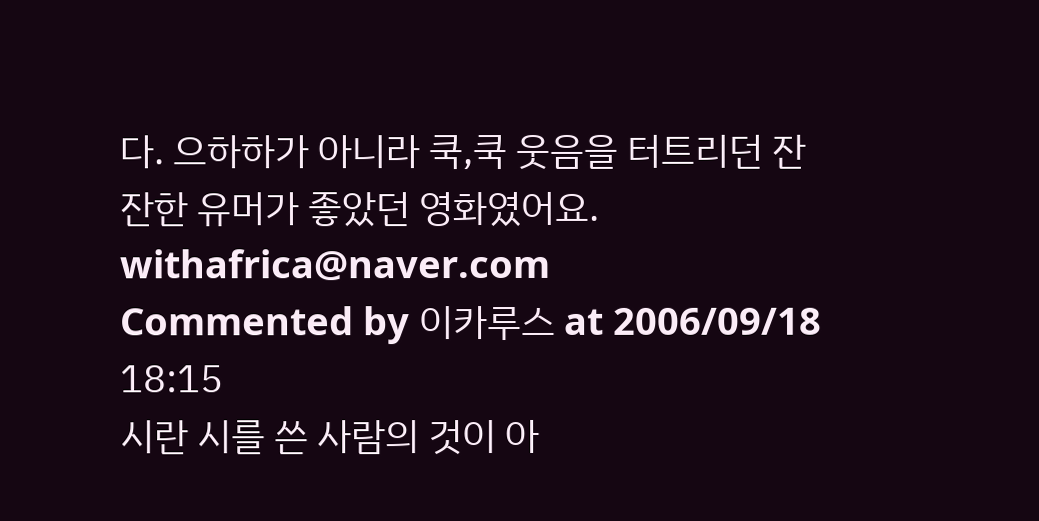다. 으하하가 아니라 쿡,쿡 웃음을 터트리던 잔잔한 유머가 좋았던 영화였어요. withafrica@naver.com
Commented by 이카루스 at 2006/09/18 18:15
시란 시를 쓴 사람의 것이 아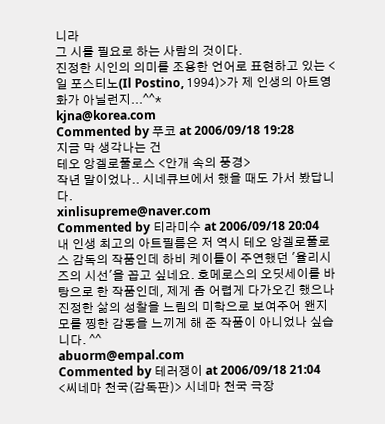니라
그 시를 필요로 하는 사람의 것이다.
진정한 시인의 의미를 조용한 언어로 표현하고 있는 <일 포스티노(Il Postino, 1994)>가 제 인생의 아트영화가 아닐런지...^^*
kjna@korea.com
Commented by 푸코 at 2006/09/18 19:28
지금 막 생각나는 건
테오 앙겔로풀로스 <안개 속의 풍경>
작년 말이었나.. 시네큐브에서 했을 때도 가서 봤답니다.
xinlisupreme@naver.com
Commented by 티라미수 at 2006/09/18 20:04
내 인생 최고의 아트필름은 저 역시 테오 앙겔로풀로스 감독의 작품인데 하비 케이틀이 주연했던 '율리시즈의 시선'을 꼽고 싶네요. 호메로스의 오딧세이를 바탕으로 한 작품인데, 제게 좀 어렵게 다가오긴 했으나 진정한 삶의 성찰을 느림의 미학으로 보여주어 왠지 모를 찡한 감동을 느끼게 해 준 작품이 아니었나 싶습니다. ^^
abuorm@empal.com
Commented by 테러쟁이 at 2006/09/18 21:04
<씨네마 천국(감독판)> 시네마 천국 극장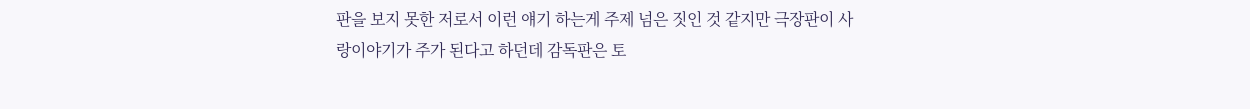판을 보지 못한 저로서 이런 얘기 하는게 주제 넘은 짓인 것 같지만 극장판이 사랑이야기가 주가 된다고 하던데 감독판은 토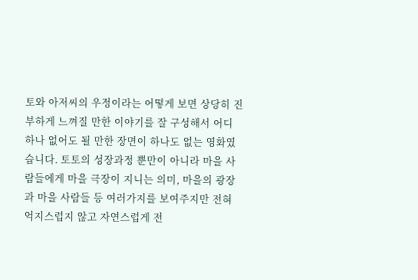토와 아저씨의 우정이라는 어떻게 보면 상당히 진부하게 느껴질 만한 이야기를 잘 구성해서 어디 하나 없어도 될 만한 장면이 하나도 없는 영화였습니다. 토토의 성장과정 뿐만이 아니라 마을 사람들에게 마을 극장이 지니는 의미, 마을의 광장과 마을 사람들 등 여러가지를 보여주지만 전혀 억지스럽지 않고 자연스럽게 전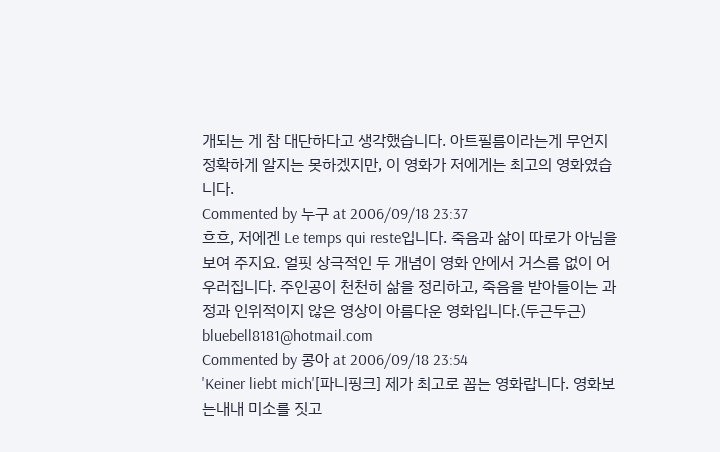개되는 게 참 대단하다고 생각했습니다. 아트필름이라는게 무언지 정확하게 알지는 못하겠지만, 이 영화가 저에게는 최고의 영화였습니다.
Commented by 누구 at 2006/09/18 23:37
흐흐, 저에겐 Le temps qui reste입니다. 죽음과 삶이 따로가 아님을 보여 주지요. 얼핏 상극적인 두 개념이 영화 안에서 거스름 없이 어우러집니다. 주인공이 천천히 삶을 정리하고, 죽음을 받아들이는 과정과 인위적이지 않은 영상이 아름다운 영화입니다.(두근두근) bluebell8181@hotmail.com
Commented by 콩아 at 2006/09/18 23:54
'Keiner liebt mich'[파니핑크] 제가 최고로 꼽는 영화랍니다. 영화보는내내 미소를 짓고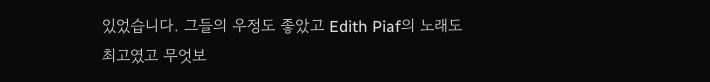있었습니다. 그들의 우정도 좋았고 Edith Piaf의 노래도 최고였고 무엇보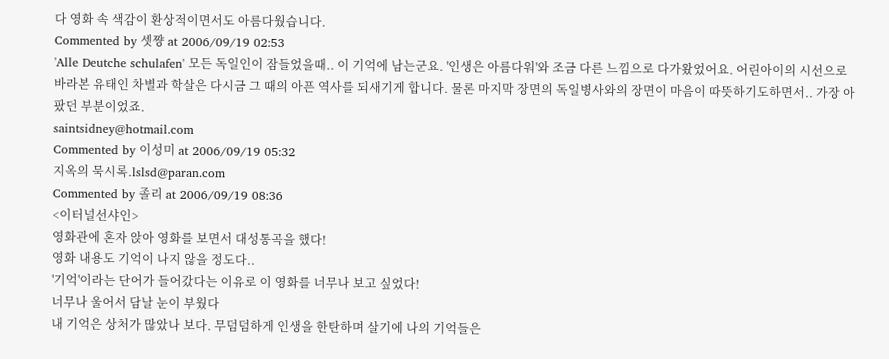다 영화 속 색감이 환상적이면서도 아름다웠습니다.
Commented by 셋쨩 at 2006/09/19 02:53
'Alle Deutche schulafen' 모든 독일인이 잠들었을때.. 이 기억에 남는군요. '인생은 아름다워'와 조금 다른 느낌으로 다가왔었어요. 어린아이의 시선으로 바라본 유태인 차별과 학살은 다시금 그 때의 아픈 역사를 되새기게 합니다. 물론 마지막 장면의 독일병사와의 장면이 마음이 따뜻하기도하면서.. 가장 아팠던 부분이었죠.
saintsidney@hotmail.com
Commented by 이성미 at 2006/09/19 05:32
지옥의 묵시록.lslsd@paran.com
Commented by 졸리 at 2006/09/19 08:36
<이터널선샤인>
영화관에 혼자 앉아 영화를 보면서 대성통곡을 했다!
영화 내용도 기억이 나지 않을 정도다..
'기억'이라는 단어가 들어갔다는 이유로 이 영화를 너무나 보고 싶었다!
너무나 울어서 담날 눈이 부웠다
내 기억은 상처가 많았나 보다. 무덤덤하게 인생을 한탄하며 살기에 나의 기억들은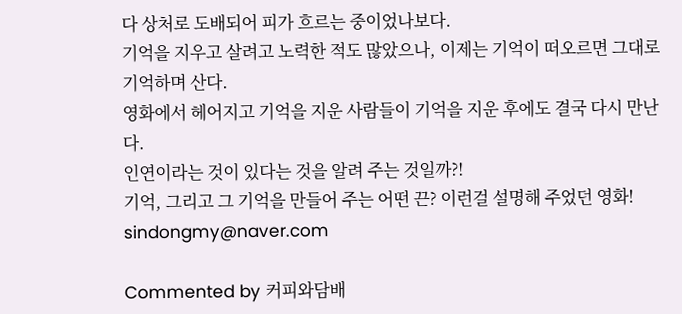다 상처로 도배되어 피가 흐르는 중이었나보다.
기억을 지우고 살려고 노력한 적도 많았으나, 이제는 기억이 떠오르면 그대로 기억하며 산다.
영화에서 헤어지고 기억을 지운 사람들이 기억을 지운 후에도 결국 다시 만난다.
인연이라는 것이 있다는 것을 알려 주는 것일까?!
기억, 그리고 그 기억을 만들어 주는 어떤 끈? 이런걸 설명해 주었던 영화!
sindongmy@naver.com

Commented by 커피와담배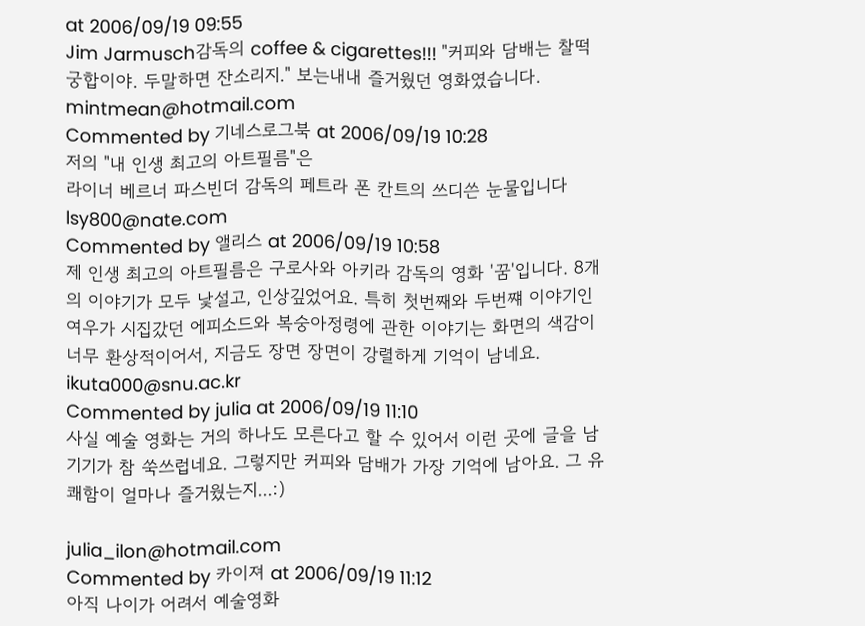at 2006/09/19 09:55
Jim Jarmusch감독의 coffee & cigarettes!!! "커피와 담배는 찰떡궁합이야. 두말하면 잔소리지." 보는내내 즐거웠던 영화였습니다. mintmean@hotmail.com
Commented by 기네스로그북 at 2006/09/19 10:28
저의 "내 인생 최고의 아트필름"은
라이너 베르너 파스빈더 감독의 페트라 폰 칸트의 쓰디쓴 눈물입니다
lsy800@nate.com
Commented by 앨리스 at 2006/09/19 10:58
제 인생 최고의 아트필름은 구로사와 아키라 감독의 영화 '꿈'입니다. 8개의 이야기가 모두 낯설고, 인상깊었어요. 특히 첫번째와 두번쨰 이야기인 여우가 시집갔던 에피소드와 복숭아정령에 관한 이야기는 화면의 색감이 너무 환상적이어서, 지금도 장면 장면이 강렬하게 기억이 남네요. ikuta000@snu.ac.kr
Commented by julia at 2006/09/19 11:10
사실 예술 영화는 거의 하나도 모른다고 할 수 있어서 이런 곳에 글을 남기기가 참 쑥쓰럽네요. 그렇지만 커피와 담배가 가장 기억에 남아요. 그 유쾌함이 얼마나 즐거웠는지...:)

julia_ilon@hotmail.com
Commented by 카이져 at 2006/09/19 11:12
아직 나이가 어려서 예술영화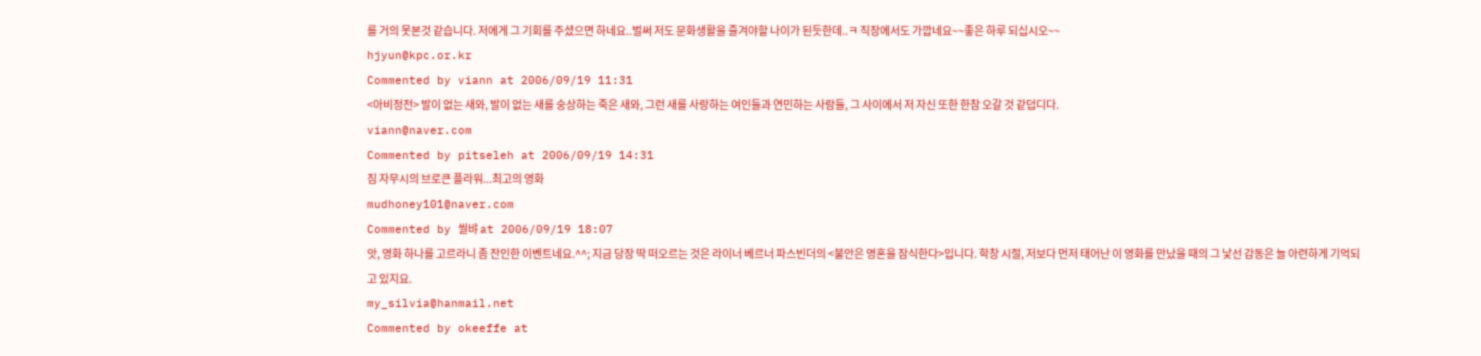를 거의 못본것 같습니다. 저에게 그 기회를 주셨으면 하네요..벌써 저도 문화생활을 즐겨야할 나이가 된듯한데..ㅋ 직장에서도 가깝네요~~좋은 하루 되십시오~~
hjyun@kpc.or.kr
Commented by viann at 2006/09/19 11:31
<아비정전> 발이 없는 새와, 발이 없는 새를 숭상하는 죽은 새와, 그런 새를 사랑하는 여인들과 연민하는 사람들, 그 사이에서 저 자신 또한 한참 오갈 것 같덥디다.
viann@naver.com
Commented by pitseleh at 2006/09/19 14:31
짐 자무시의 브로큰 플라워...최고의 영화
mudhoney101@naver.com
Commented by 씰뱌 at 2006/09/19 18:07
앗, 영화 하나를 고르라니 좀 잔인한 이벤트네요.^^; 지금 당장 딱 떠오르는 것은 라이너 베르너 파스빈더의 <불안은 영혼을 잠식한다>입니다. 학창 시절, 저보다 먼저 태어난 이 영화를 만났을 때의 그 낯선 감동은 늘 아련하게 기억되고 있지요.
my_silvia@hanmail.net
Commented by okeeffe at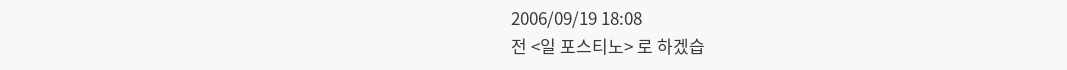2006/09/19 18:08
전 <일 포스티노> 로 하겠습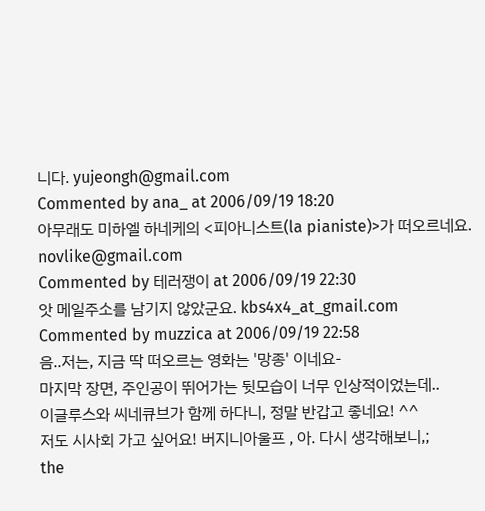니다. yujeongh@gmail.com
Commented by ana_ at 2006/09/19 18:20
아무래도 미하엘 하네케의 <피아니스트(la pianiste)>가 떠오르네요. novlike@gmail.com
Commented by 테러쟁이 at 2006/09/19 22:30
앗 메일주소를 남기지 않았군요. kbs4x4_at_gmail.com
Commented by muzzica at 2006/09/19 22:58
음..저는, 지금 딱 떠오르는 영화는 '망종' 이네요-
마지막 장면, 주인공이 뛰어가는 뒷모습이 너무 인상적이었는데..
이글루스와 씨네큐브가 함께 하다니, 정말 반갑고 좋네요! ^^
저도 시사회 가고 싶어요! 버지니아울프 , 아. 다시 생각해보니,;
the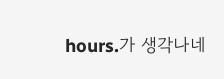hours.가 생각나네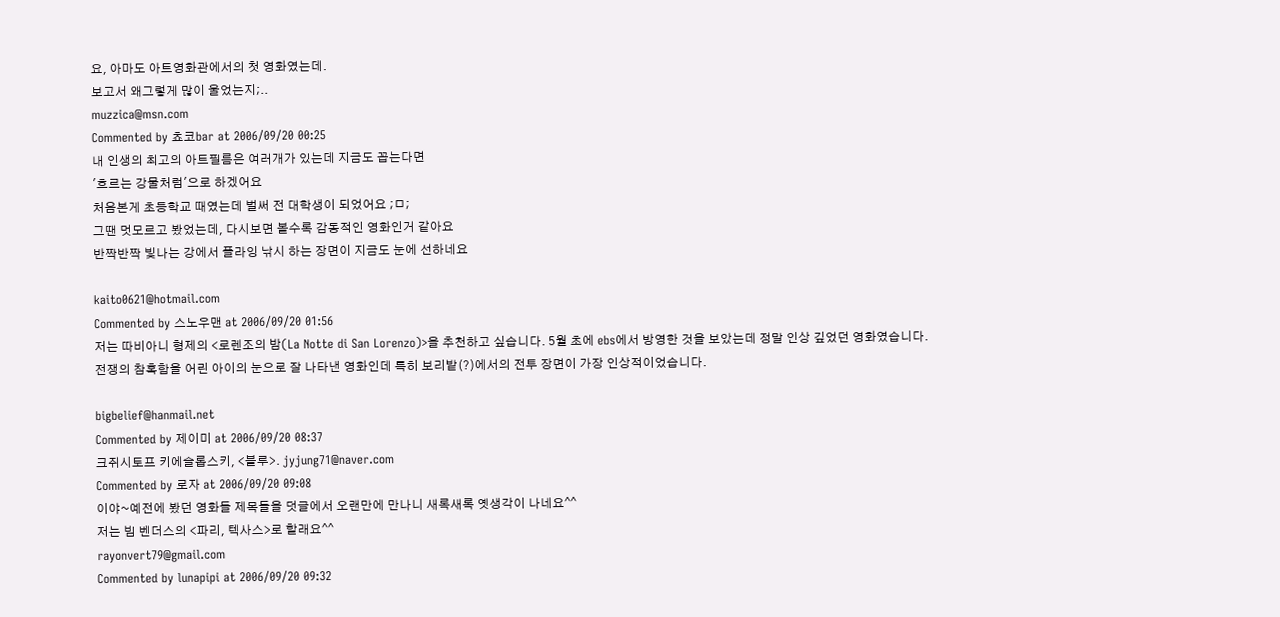요, 아마도 아트영화관에서의 첫 영화였는데.
보고서 왜그렇게 많이 울었는지;..
muzzica@msn.com
Commented by 쵸코bar at 2006/09/20 00:25
내 인생의 최고의 아트필름은 여러개가 있는데 지금도 꼽는다면
'흐르는 강물처럼'으로 하겠어요
처음본게 초등학교 때였는데 벌써 전 대학생이 되었어요 ;ㅁ;
그땐 멋모르고 봤었는데, 다시보면 볼수록 감동적인 영화인거 같아요
반짝반짝 빛나는 강에서 플라잉 낚시 하는 장면이 지금도 눈에 선하네요

kaito0621@hotmail.com
Commented by 스노우맨 at 2006/09/20 01:56
저는 따비아니 형제의 <로렌조의 밤(La Notte di San Lorenzo)>을 추천하고 싶습니다. 5월 초에 ebs에서 방영한 것을 보았는데 정말 인상 깊었던 영화였습니다. 전쟁의 참혹함을 어린 아이의 눈으로 잘 나타낸 영화인데 특히 보리밭(?)에서의 전투 장면이 가장 인상적이었습니다.

bigbelief@hanmail.net
Commented by 제이미 at 2006/09/20 08:37
크쥐시토프 키에슬롭스키, <블루>. jyjung71@naver.com
Commented by 로자 at 2006/09/20 09:08
이야~예전에 봤던 영화들 제목들을 덧글에서 오랜만에 만나니 새록새록 옛생각이 나네요^^
저는 빔 벤더스의 <파리, 텍사스>로 할래요^^
rayonvert79@gmail.com
Commented by lunapipi at 2006/09/20 09:32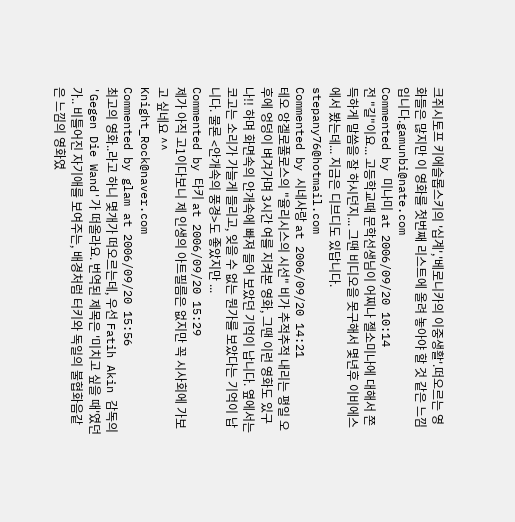크쥐시토프 키에슬롭스키의 '십계','베로니카의 이중생활'.떠오르는 영화들은 많지만 이 영화를 첫번째 리스트에 올려 놓아야 할 것 같은 느낌입니다.gamunbi@nate.com
Commented by 미나미 at 2006/09/20 10:14
전 "길"이요... 고등학교때 문학선생님이 어찌나 젤소미나에 대해서 쫀득하게 말씀을 잘 하시던지... 그땐 비디오을 못구해서 몇년후 이비에스에서 봤는데... 지금은 디브디도 있답니다. stepany76@hotmail.com
Commented by 시네사랑 at 2006/09/20 14:21
테오 앙겔로풀로스의 "율리시스의 시선" 비가 추적추적 내리는 평일 오후에 엉덩이 벼겨가며 3시간 여를 지켜본 영화, 그땐 이런 영화도 있구나!! 하며 화면속의 안개속에 빠져 들어 보았던 기억이 납니다. 옆에서는 코고는 소리가 가늘게 들리고, 잊을 수 없는 뭔가를 보았다는 기억이 납니다. 물론 <안개속의 풍경>도 좋았지만 ...
Commented by 타키 at 2006/09/20 15:29
제가 아직 고1이다보니 제 인생의 아트필름은 없지만 꼭 시사회에 가보고 싶네요 ^^
Knight_Rock@naver.com
Commented by glam at 2006/09/20 15:56
최고의 영화..라고 하니 몇개가 떠오르는데, 우선 Fatih Akin 감독의 'Gegen Die Wand'가 떠올라요. 번역된 제목은 '미치고 싶을 때'였던가.. 비틀어진 자기애를 보여주는, 배경처럼 터키와 독일의 불협화음같은 느낌의 영화였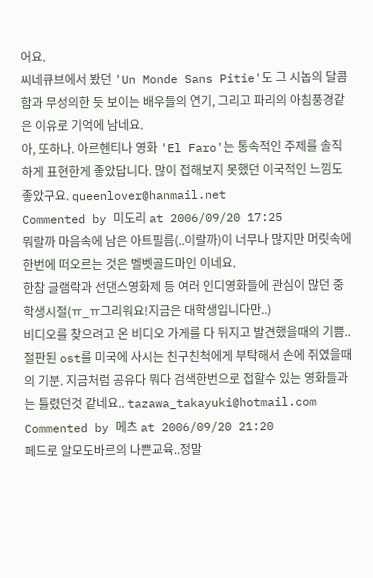어요.
씨네큐브에서 봤던 'Un Monde Sans Pitie'도 그 시놉의 달콤함과 무성의한 듯 보이는 배우들의 연기, 그리고 파리의 아침풍경같은 이유로 기억에 남네요.
아, 또하나. 아르헨티나 영화 'El Faro'는 통속적인 주제를 솔직하게 표현한게 좋았답니다. 많이 접해보지 못했던 이국적인 느낌도 좋았구요. queenlover@hanmail.net
Commented by 미도리 at 2006/09/20 17:25
뭐랄까 마음속에 남은 아트필름(..이랄까)이 너무나 많지만 머릿속에 한번에 떠오르는 것은 벨벳골드마인 이네요.
한참 글램락과 선댄스영화제 등 여러 인디영화들에 관심이 많던 중학생시절(ㅠ_ㅠ그리워요!지금은 대학생입니다만..)
비디오를 찾으려고 온 비디오 가게를 다 뒤지고 발견했을때의 기쁨..절판된 ost를 미국에 사시는 친구친척에게 부탁해서 손에 쥐였을때의 기분. 지금처럼 공유다 뭐다 검색한번으로 접할수 있는 영화들과는 틀렸던것 같네요.. tazawa_takayuki@hotmail.com
Commented by 메츠 at 2006/09/20 21:20
페드로 알모도바르의 나쁜교육..정말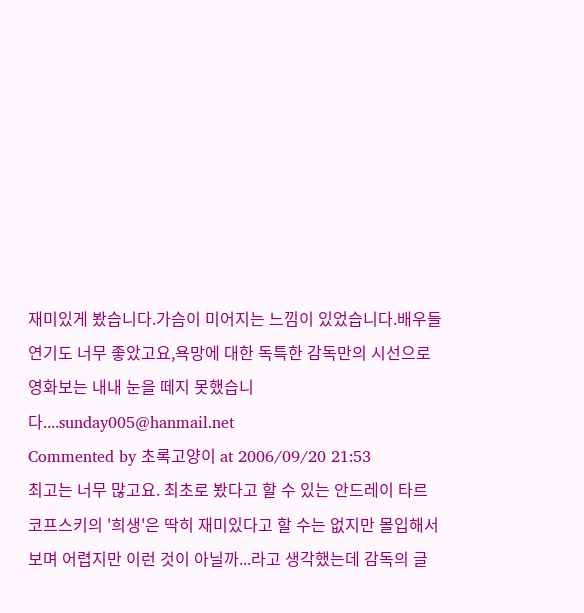재미있게 봤습니다.가슴이 미어지는 느낌이 있었습니다.배우들 연기도 너무 좋았고요,욕망에 대한 독특한 감독만의 시선으로 영화보는 내내 눈을 떼지 못했습니다....sunday005@hanmail.net
Commented by 초록고양이 at 2006/09/20 21:53
최고는 너무 많고요. 최초로 봤다고 할 수 있는 안드레이 타르코프스키의 '희생'은 딱히 재미있다고 할 수는 없지만 몰입해서 보며 어렵지만 이런 것이 아닐까...라고 생각했는데 감독의 글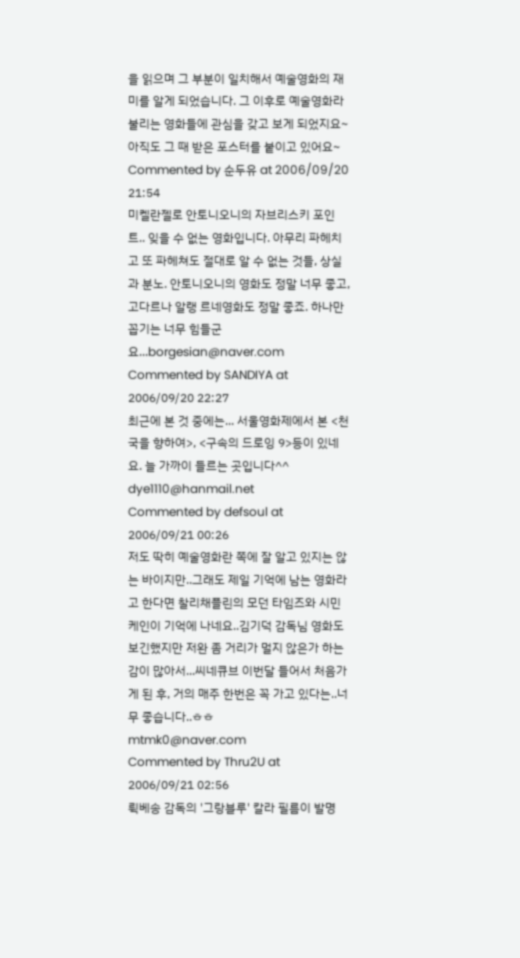을 읽으며 그 부분이 일치해서 예술영화의 재미를 알게 되었습니다. 그 이후로 예술영화라 불리는 영화들에 관심을 갖고 보게 되었지요~아직도 그 때 받은 포스터를 붙이고 있어요~
Commented by 순두유 at 2006/09/20 21:54
미켈란젤로 안토니오니의 자브리스키 포인트.. 잊을 수 없는 영화입니다. 아무리 파헤치고 또 파헤쳐도 절대로 알 수 없는 것들, 상실과 분노. 안토니오니의 영화도 정말 너무 좋고, 고다르나 알랭 르네영화도 정말 좋죠. 하나만 꼽기는 너무 힘들군요...borgesian@naver.com
Commented by SANDIYA at 2006/09/20 22:27
최근에 본 것 중에는... 서울영화제에서 본 <천국을 향하여>, <구속의 드로잉 9>등이 있네요. 늘 가까이 들르는 곳입니다^^ dye1110@hanmail.net
Commented by defsoul at 2006/09/21 00:26
저도 딱히 예술영화란 쪽에 잘 알고 있지는 않는 바이지만..그래도 제일 기억에 남는 영화라고 한다면 찰리채플린의 모던 타임즈와 시민 케인이 기억에 나네요..김기덕 감독님 영화도 보긴했지만 저완 좀 거리가 멀지 않은가 하는 감이 많아서...씨네큐브 이번달 들어서 처음가게 된 후, 거의 매주 한번은 꼭 가고 있다는..너무 좋습니다..ㅎㅎ
mtmk0@naver.com
Commented by Thru2U at 2006/09/21 02:56
뤽베송 감독의 '그랑블루' 칼라 필름이 발명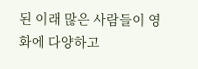된 이래 많은 사람들이 영화에 다양하고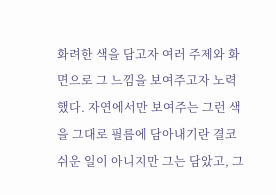화려한 색을 담고자 여러 주제와 화면으로 그 느낌을 보여주고자 노력했다. 자연에서만 보여주는 그런 색을 그대로 필름에 담아내기란 결코 쉬운 일이 아니지만 그는 담았고, 그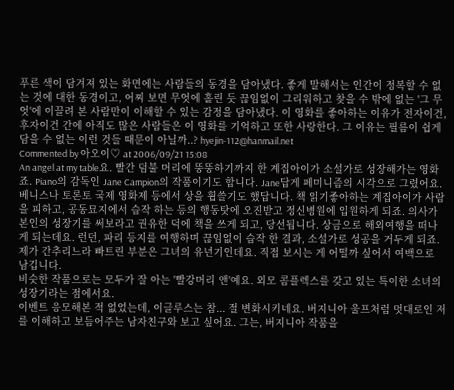푸른 색이 담겨져 있는 화면에는 사람들의 동경을 담아냈다. 좋게 말해서는 인간이 정복할 수 없는 것에 대한 동경이고, 어찌 보면 무엇에 홀린 듯 끊임없이 그리워하고 찾을 수 밖에 없는 '그 무엇'에 이끌려 본 사람만이 이해할 수 있는 감정을 담아냈다. 이 영화를 좋아하는 이유가 전자이건, 후자이건 간에 아직도 많은 사람들은 이 영화를 기억하고 또한 사랑한다. 그 이유는 필름이 쉽게 담을 수 없는 이런 것들 때문이 아닐까..? hyejin-112@hanmail.net
Commented by 아오이♡ at 2006/09/21 15:08
An angel at my table요. 빨간 덤불 머리에 뚱뚱하기까지 한 계집아이가 소설가로 성장해가는 영화죠. Piano의 감독인 Jane Campion의 작품이기도 합니다. Jane답게 페미니즘의 시각으로 그렸어요. 베니스나 토론토 국제 영화제 등에서 상을 휩쓸기도 했답니다. 책 읽기좋아하는 계집아이가 사람을 피하고, 공동묘지에서 습작 하는 등의 행동탓에 오진받고 정신병원에 입원하게 되죠. 의사가 본인의 성장기를 써보라고 권유한 덕에 책을 쓰게 되고, 당선됩니다. 상금으로 해외여행을 떠나게 되는데요. 런던, 파리 등지를 여행하며 끊임없이 습작 한 결과, 소설가로 성공을 거두게 되죠. 제가 간추리느라 빠트린 부분은 그녀의 유년기인데요. 직접 보시는 게 어떨까 싶어서 여백으로 남깁니다.
비슷한 작품으로는 모두가 잘 아는 '빨강머리 앤'예요. 외모 콤플렉스를 갖고 있는 특이한 소녀의 성장기라는 점에서요.
이벤트 응모해본 적 없었는데, 이글루스는 참... 절 변화시키네요. 버지니아 울프처럼 멋대로인 저를 이해하고 보듬어주는 남자친구와 보고 싶어요. 그는, 버지니아 작품을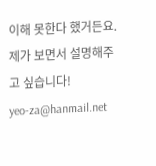이해 못한다 했거든요. 제가 보면서 설명해주고 싶습니다!
yeo-za@hanmail.net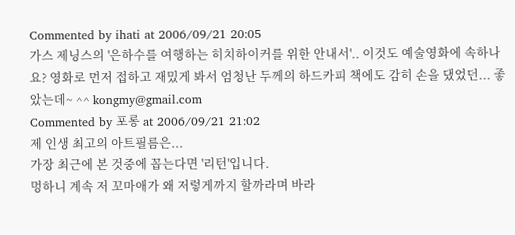Commented by ihati at 2006/09/21 20:05
가스 제닝스의 '은하수를 여행하는 히치하이커를 위한 안내서'.. 이것도 예술영화에 속하나요? 영화로 먼저 접하고 재밌게 봐서 엄청난 두께의 하드카피 책에도 감히 손을 댔었던... 좋았는데~ ^^ kongmy@gmail.com
Commented by 포롱 at 2006/09/21 21:02
제 인생 최고의 아트필름은...
가장 최근에 본 것중에 꼽는다면 '리턴'입니다.
멍하니 계속 저 꼬마애가 왜 저렇게까지 할까라며 바라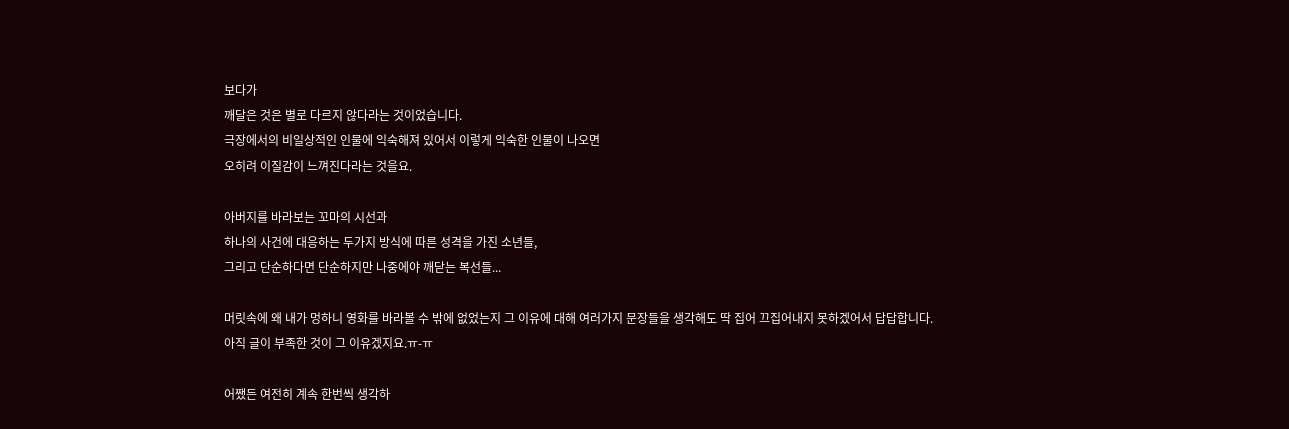보다가
깨달은 것은 별로 다르지 않다라는 것이었습니다.
극장에서의 비일상적인 인물에 익숙해져 있어서 이렇게 익숙한 인물이 나오면
오히려 이질감이 느껴진다라는 것을요.

아버지를 바라보는 꼬마의 시선과
하나의 사건에 대응하는 두가지 방식에 따른 성격을 가진 소년들,
그리고 단순하다면 단순하지만 나중에야 깨닫는 복선들...

머릿속에 왜 내가 멍하니 영화를 바라볼 수 밖에 없었는지 그 이유에 대해 여러가지 문장들을 생각해도 딱 집어 끄집어내지 못하겠어서 답답합니다.
아직 글이 부족한 것이 그 이유겠지요.ㅠ-ㅠ

어쨌든 여전히 계속 한번씩 생각하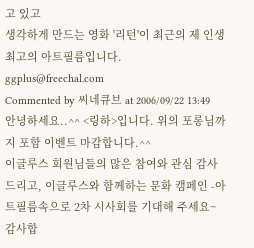고 있고
생각하게 만드는 영화 '리턴'이 최근의 제 인생 최고의 아트필름입니다.
ggplus@freechal.com
Commented by 씨네큐브 at 2006/09/22 13:49
안녕하세요..^^ <링하>입니다. 위의 포롱님까지 포함 이벤트 마감합니다.^^
이글루스 회원님들의 많은 참여와 관심 감사드리고, 이글루스와 함께하는 문화 캠페인 -아트필름속으로 2차 시사회를 기대해 주세요~ 감사합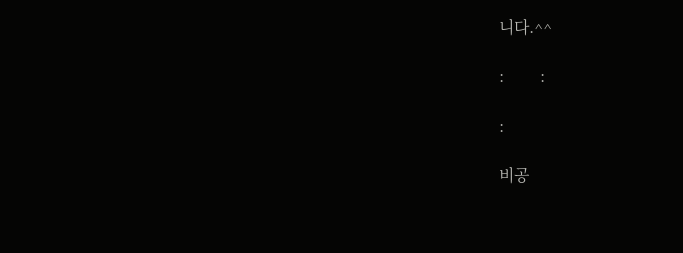니다.^^

:         :

:

비공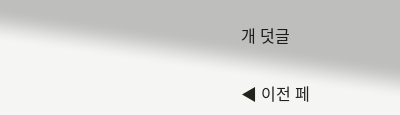개 덧글

◀ 이전 페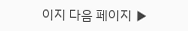이지 다음 페이지 ▶